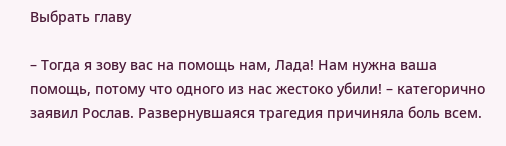Выбрать главу

– Тогда я зову вас на помощь нам, Лада! Нам нужна ваша помощь, потому что одного из нас жестоко убили! – категорично заявил Рослав. Развернувшаяся трагедия причиняла боль всем.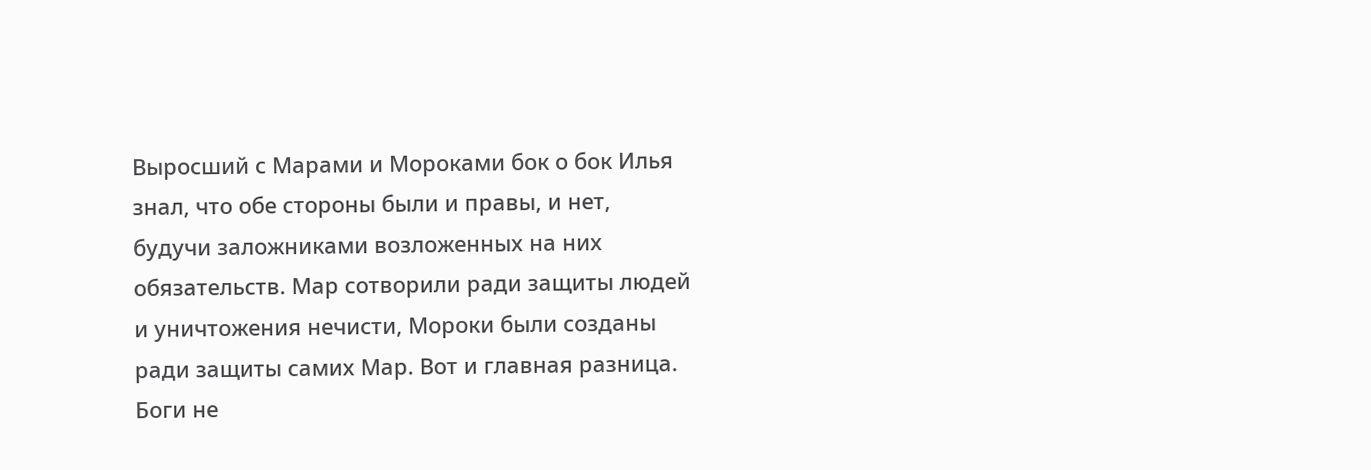Выросший с Марами и Мороками бок о бок Илья знал, что обе стороны были и правы, и нет, будучи заложниками возложенных на них обязательств. Мар сотворили ради защиты людей и уничтожения нечисти, Мороки были созданы ради защиты самих Мар. Вот и главная разница. Боги не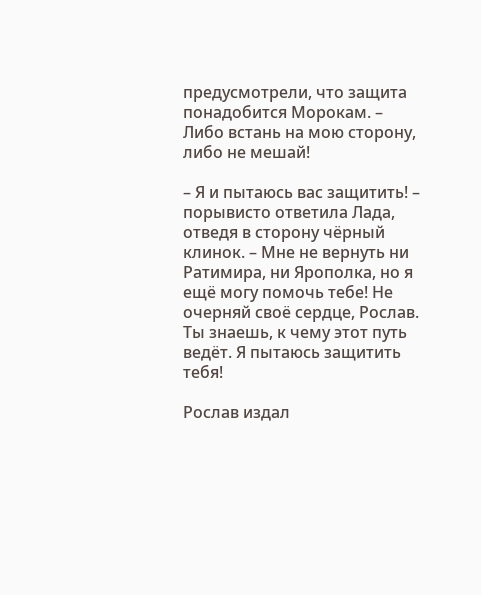предусмотрели, что защита понадобится Морокам. – Либо встань на мою сторону, либо не мешай!

– Я и пытаюсь вас защитить! – порывисто ответила Лада, отведя в сторону чёрный клинок. – Мне не вернуть ни Ратимира, ни Ярополка, но я ещё могу помочь тебе! Не очерняй своё сердце, Рослав. Ты знаешь, к чему этот путь ведёт. Я пытаюсь защитить тебя!

Рослав издал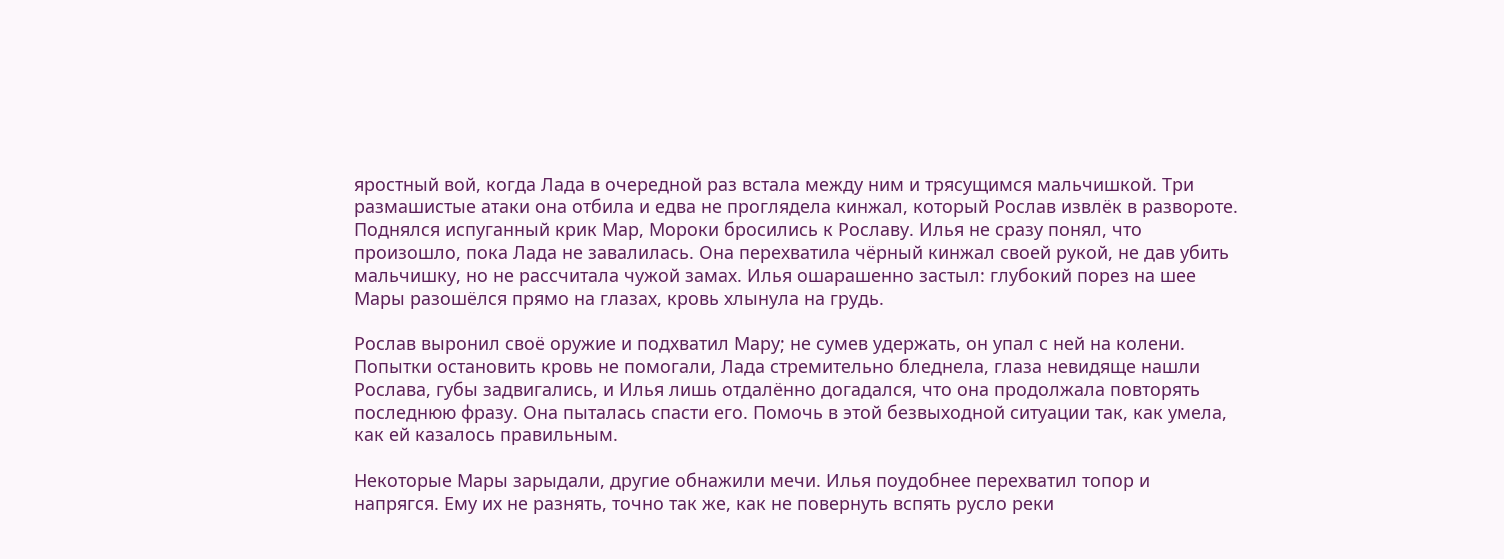яростный вой, когда Лада в очередной раз встала между ним и трясущимся мальчишкой. Три размашистые атаки она отбила и едва не проглядела кинжал, который Рослав извлёк в развороте. Поднялся испуганный крик Мар, Мороки бросились к Рославу. Илья не сразу понял, что произошло, пока Лада не завалилась. Она перехватила чёрный кинжал своей рукой, не дав убить мальчишку, но не рассчитала чужой замах. Илья ошарашенно застыл: глубокий порез на шее Мары разошёлся прямо на глазах, кровь хлынула на грудь.

Рослав выронил своё оружие и подхватил Мару; не сумев удержать, он упал с ней на колени. Попытки остановить кровь не помогали, Лада стремительно бледнела, глаза невидяще нашли Рослава, губы задвигались, и Илья лишь отдалённо догадался, что она продолжала повторять последнюю фразу. Она пыталась спасти его. Помочь в этой безвыходной ситуации так, как умела, как ей казалось правильным.

Некоторые Мары зарыдали, другие обнажили мечи. Илья поудобнее перехватил топор и напрягся. Ему их не разнять, точно так же, как не повернуть вспять русло реки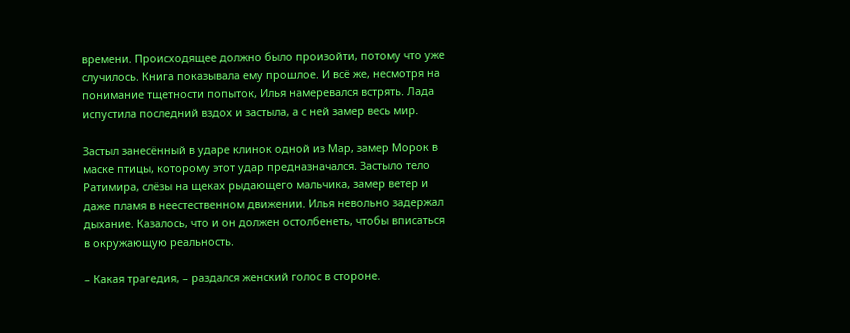времени. Происходящее должно было произойти, потому что уже случилось. Книга показывала ему прошлое. И всё же, несмотря на понимание тщетности попыток, Илья намеревался встрять. Лада испустила последний вздох и застыла, а с ней замер весь мир.

Застыл занесённый в ударе клинок одной из Мар, замер Морок в маске птицы, которому этот удар предназначался. Застыло тело Ратимира, слёзы на щеках рыдающего мальчика, замер ветер и даже пламя в неестественном движении. Илья невольно задержал дыхание. Казалось, что и он должен остолбенеть, чтобы вписаться в окружающую реальность.

– Какая трагедия, – раздался женский голос в стороне.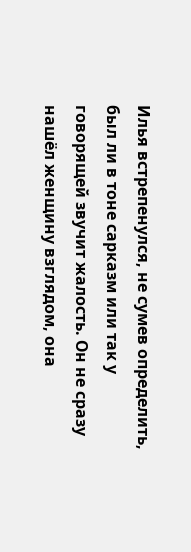Илья встрепенулся, не сумев определить, был ли в тоне сарказм или так у говорящей звучит жалость. Он не сразу нашёл женщину взглядом, она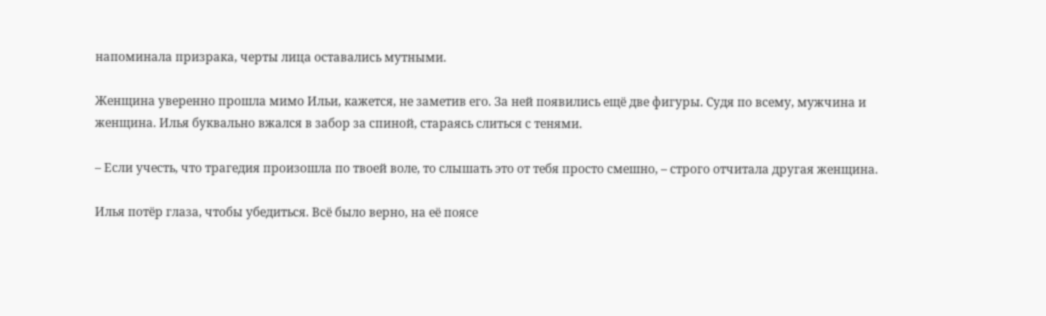напоминала призрака, черты лица оставались мутными.

Женщина уверенно прошла мимо Ильи, кажется, не заметив его. За ней появились ещё две фигуры. Судя по всему, мужчина и женщина. Илья буквально вжался в забор за спиной, стараясь слиться с тенями.

– Если учесть, что трагедия произошла по твоей воле, то слышать это от тебя просто смешно, – строго отчитала другая женщина.

Илья потёр глаза, чтобы убедиться. Всё было верно, на её поясе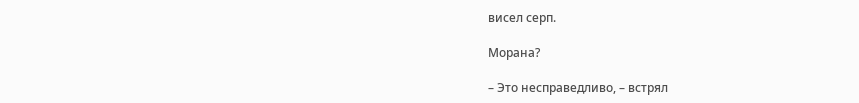висел серп.

Морана?

– Это несправедливо, – встрял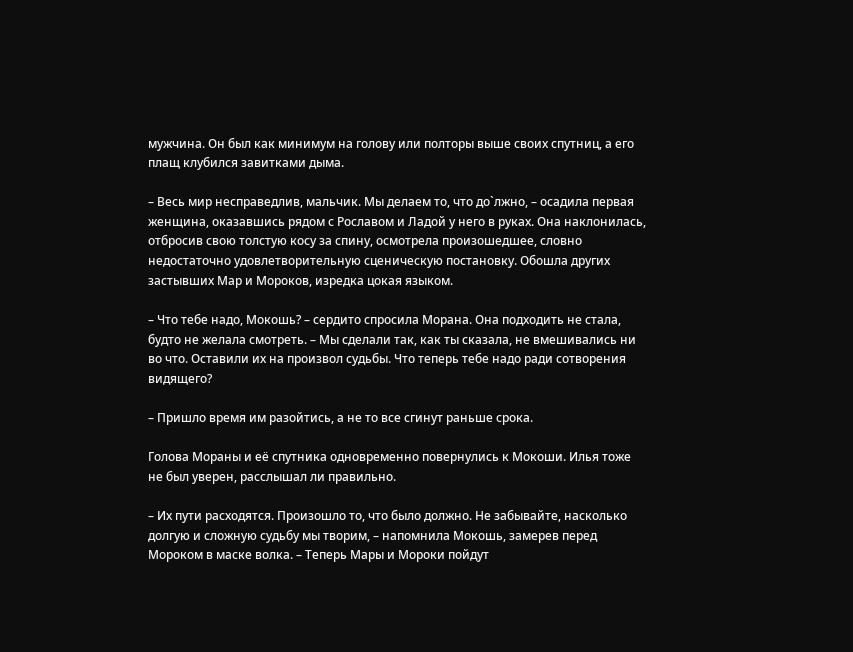мужчина. Он был как минимум на голову или полторы выше своих спутниц, а его плащ клубился завитками дыма.

– Весь мир несправедлив, мальчик. Мы делаем то, что до`лжно, – осадила первая женщина, оказавшись рядом с Рославом и Ладой у него в руках. Она наклонилась, отбросив свою толстую косу за спину, осмотрела произошедшее, словно недостаточно удовлетворительную сценическую постановку. Обошла других застывших Мар и Мороков, изредка цокая языком.

– Что тебе надо, Мокошь? – сердито спросила Морана. Она подходить не стала, будто не желала смотреть. – Мы сделали так, как ты сказала, не вмешивались ни во что. Оставили их на произвол судьбы. Что теперь тебе надо ради сотворения видящего?

– Пришло время им разойтись, а не то все сгинут раньше срока.

Голова Мораны и её спутника одновременно повернулись к Мокоши. Илья тоже не был уверен, расслышал ли правильно.

– Их пути расходятся. Произошло то, что было должно. Не забывайте, насколько долгую и сложную судьбу мы творим, – напомнила Мокошь, замерев перед Мороком в маске волка. – Теперь Мары и Мороки пойдут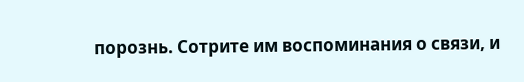порознь. Сотрите им воспоминания о связи, и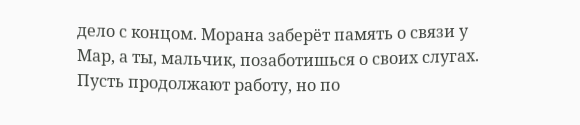дело с концом. Морана заберёт память о связи у Мар, а ты, мальчик, позаботишься о своих слугах. Пусть продолжают работу, но по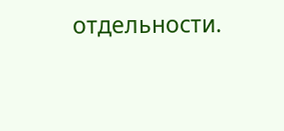отдельности.